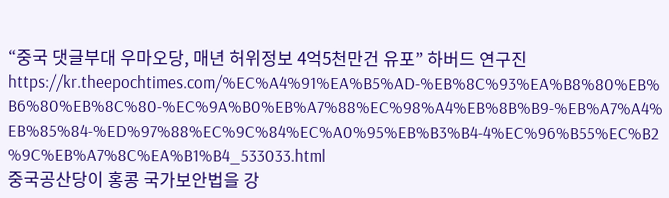“중국 댓글부대 우마오당, 매년 허위정보 4억5천만건 유포” 하버드 연구진https://kr.theepochtimes.com/%EC%A4%91%EA%B5%AD-%EB%8C%93%EA%B8%80%EB%B6%80%EB%8C%80-%EC%9A%B0%EB%A7%88%EC%98%A4%EB%8B%B9-%EB%A7%A4%EB%85%84-%ED%97%88%EC%9C%84%EC%A0%95%EB%B3%B4-4%EC%96%B55%EC%B2%9C%EB%A7%8C%EA%B1%B4_533033.html
중국공산당이 홍콩 국가보안법을 강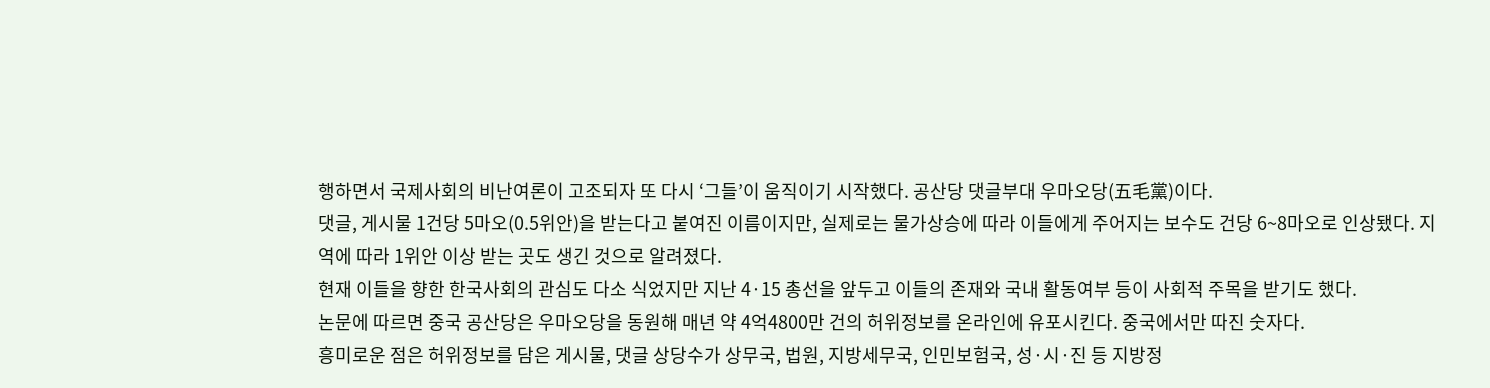행하면서 국제사회의 비난여론이 고조되자 또 다시 ‘그들’이 움직이기 시작했다. 공산당 댓글부대 우마오당(五毛黨)이다.
댓글, 게시물 1건당 5마오(0.5위안)을 받는다고 붙여진 이름이지만, 실제로는 물가상승에 따라 이들에게 주어지는 보수도 건당 6~8마오로 인상됐다. 지역에 따라 1위안 이상 받는 곳도 생긴 것으로 알려졌다.
현재 이들을 향한 한국사회의 관심도 다소 식었지만 지난 4·15 총선을 앞두고 이들의 존재와 국내 활동여부 등이 사회적 주목을 받기도 했다.
논문에 따르면 중국 공산당은 우마오당을 동원해 매년 약 4억4800만 건의 허위정보를 온라인에 유포시킨다. 중국에서만 따진 숫자다.
흥미로운 점은 허위정보를 담은 게시물, 댓글 상당수가 상무국, 법원, 지방세무국, 인민보험국, 성·시·진 등 지방정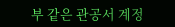부 같은 관공서 계정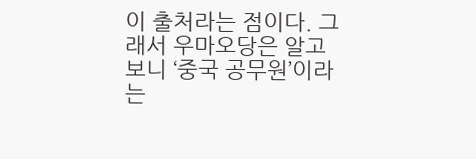이 출처라는 점이다. 그래서 우마오당은 알고보니 ‘중국 공무원’이라는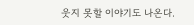웃지 못할 이야기도 나온다.